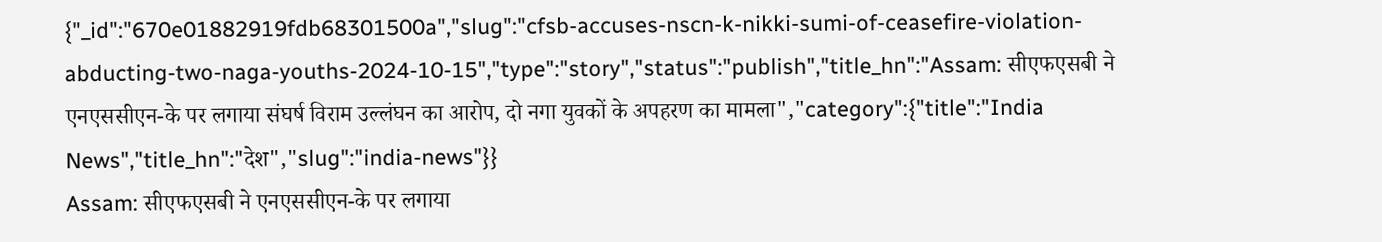{"_id":"670e01882919fdb68301500a","slug":"cfsb-accuses-nscn-k-nikki-sumi-of-ceasefire-violation-abducting-two-naga-youths-2024-10-15","type":"story","status":"publish","title_hn":"Assam: सीएफएसबी ने एनएससीएन-के पर लगाया संघर्ष विराम उल्लंघन का आरोप, दो नगा युवकों के अपहरण का मामला","category":{"title":"India News","title_hn":"देश","slug":"india-news"}}
Assam: सीएफएसबी ने एनएससीएन-के पर लगाया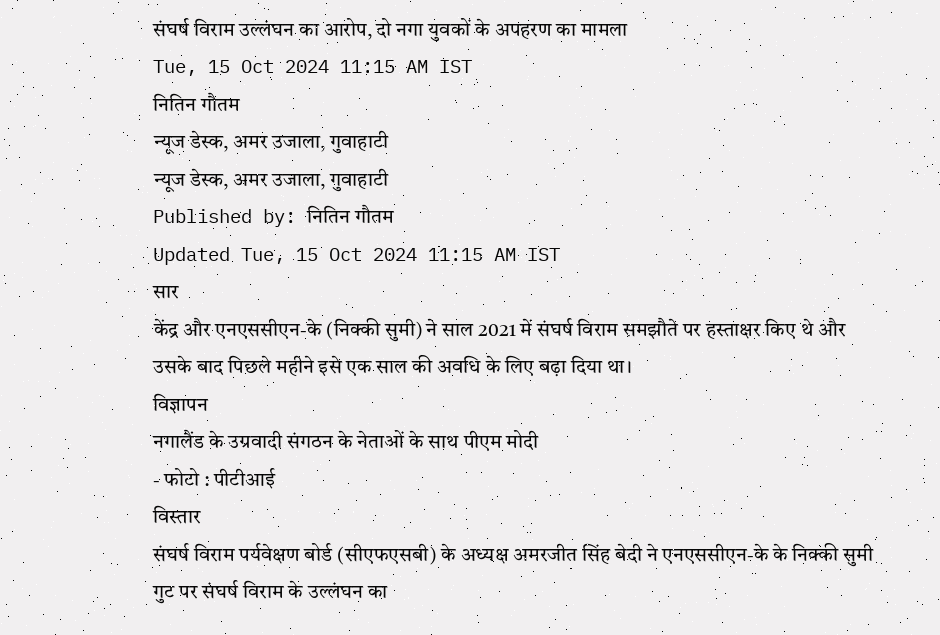संघर्ष विराम उल्लंघन का आरोप, दो नगा युवकों के अपहरण का मामला
Tue, 15 Oct 2024 11:15 AM IST
नितिन गौतम
न्यूज डेस्क, अमर उजाला, गुवाहाटी
न्यूज डेस्क, अमर उजाला, गुवाहाटी
Published by: नितिन गौतम
Updated Tue, 15 Oct 2024 11:15 AM IST
सार
केंद्र और एनएससीएन-के (निक्की सुमी) ने साल 2021 में संघर्ष विराम समझौते पर हस्ताक्षर किए थे और उसके बाद पिछले महीने इसे एक साल की अवधि के लिए बढ़ा दिया था।
विज्ञापन
नगालैंड के उग्रवादी संगठन के नेताओं के साथ पीएम मोदी
- फोटो : पीटीआई
विस्तार
संघर्ष विराम पर्यवेक्षण बोर्ड (सीएफएसबी) के अध्यक्ष अमरजीत सिंह बेदी ने एनएससीएन-के के निक्की सुमी गुट पर संघर्ष विराम के उल्लंघन का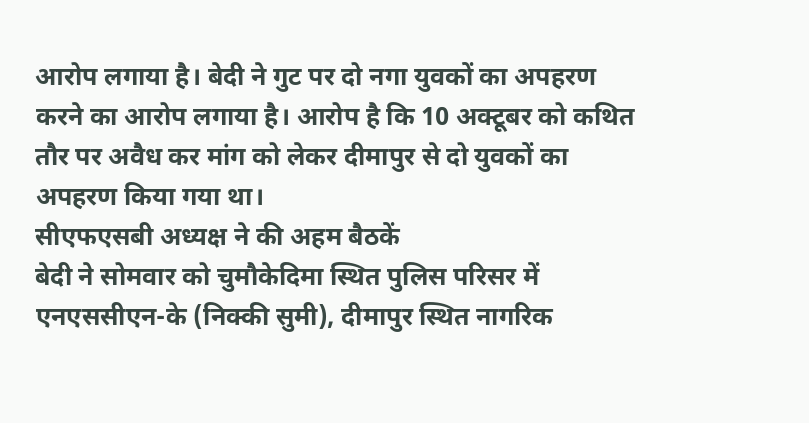आरोप लगाया है। बेदी ने गुट पर दो नगा युवकों का अपहरण करने का आरोप लगाया है। आरोप है कि 10 अक्टूबर को कथित तौर पर अवैध कर मांग को लेकर दीमापुर से दो युवकों का अपहरण किया गया था।
सीएफएसबी अध्यक्ष ने की अहम बैठकें
बेदी ने सोमवार को चुमौकेदिमा स्थित पुलिस परिसर में एनएससीएन-के (निक्की सुमी), दीमापुर स्थित नागरिक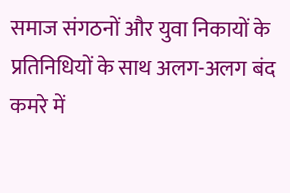समाज संगठनों और युवा निकायों के प्रतिनिधियों के साथ अलग-अलग बंद कमरे में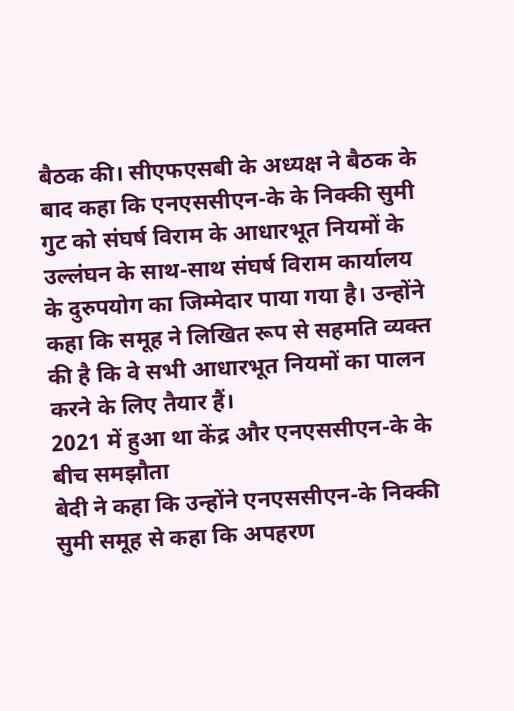बैठक की। सीएफएसबी के अध्यक्ष ने बैठक के बाद कहा कि एनएससीएन-के के निक्की सुमी गुट को संघर्ष विराम के आधारभूत नियमों के उल्लंघन के साथ-साथ संघर्ष विराम कार्यालय के दुरुपयोग का जिम्मेदार पाया गया है। उन्होंने कहा कि समूह ने लिखित रूप से सहमति व्यक्त की है कि वे सभी आधारभूत नियमों का पालन करने के लिए तैयार हैं।
2021 में हुआ था केंद्र और एनएससीएन-के के बीच समझौता
बेदी ने कहा कि उन्होंने एनएससीएन-के निक्की सुमी समूह से कहा कि अपहरण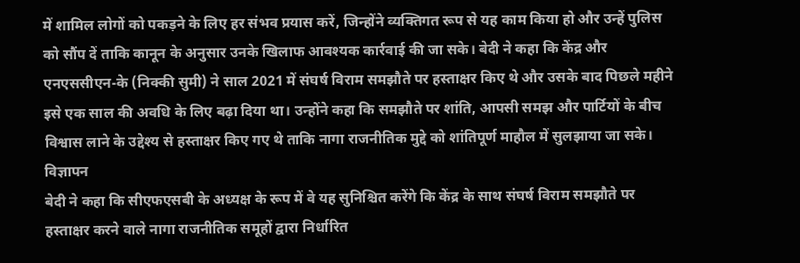में शामिल लोगों को पकड़ने के लिए हर संभव प्रयास करें, जिन्होंने व्यक्तिगत रूप से यह काम किया हो और उन्हें पुलिस को सौंप दें ताकि कानून के अनुसार उनके खिलाफ आवश्यक कार्रवाई की जा सके। बेदी ने कहा कि केंद्र और एनएससीएन-के (निक्की सुमी) ने साल 2021 में संघर्ष विराम समझौते पर हस्ताक्षर किए थे और उसके बाद पिछले महीने इसे एक साल की अवधि के लिए बढ़ा दिया था। उन्होंने कहा कि समझौते पर शांति, आपसी समझ और पार्टियों के बीच विश्वास लाने के उद्देश्य से हस्ताक्षर किए गए थे ताकि नागा राजनीतिक मुद्दे को शांतिपूर्ण माहौल में सुलझाया जा सके।
विज्ञापन
बेदी ने कहा कि सीएफएसबी के अध्यक्ष के रूप में वे यह सुनिश्चित करेंगे कि केंद्र के साथ संघर्ष विराम समझौते पर हस्ताक्षर करने वाले नागा राजनीतिक समूहों द्वारा निर्धारित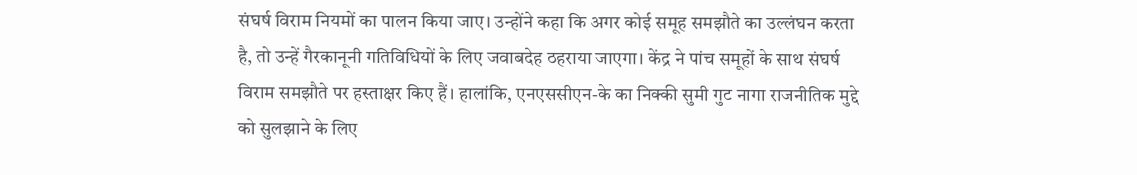संघर्ष विराम नियमों का पालन किया जाए। उन्होंने कहा कि अगर कोई समूह समझौते का उल्लंघन करता है, तो उन्हें गैरकानूनी गतिविधियों के लिए जवाबदेह ठहराया जाएगा। केंद्र ने पांच समूहों के साथ संघर्ष विराम समझौते पर हस्ताक्षर किए हैं। हालांकि, एनएससीएन-के का निक्की सुमी गुट नागा राजनीतिक मुद्दे को सुलझाने के लिए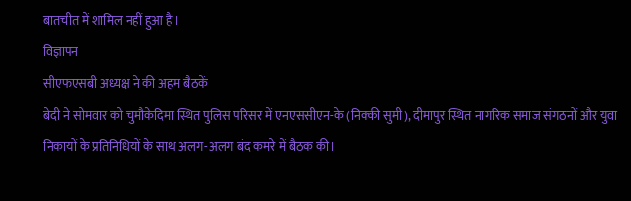बातचीत में शामिल नहीं हुआ है।
विज्ञापन
सीएफएसबी अध्यक्ष ने की अहम बैठकें
बेदी ने सोमवार को चुमौकेदिमा स्थित पुलिस परिसर में एनएससीएन-के (निक्की सुमी), दीमापुर स्थित नागरिक समाज संगठनों और युवा निकायों के प्रतिनिधियों के साथ अलग-अलग बंद कमरे में बैठक की।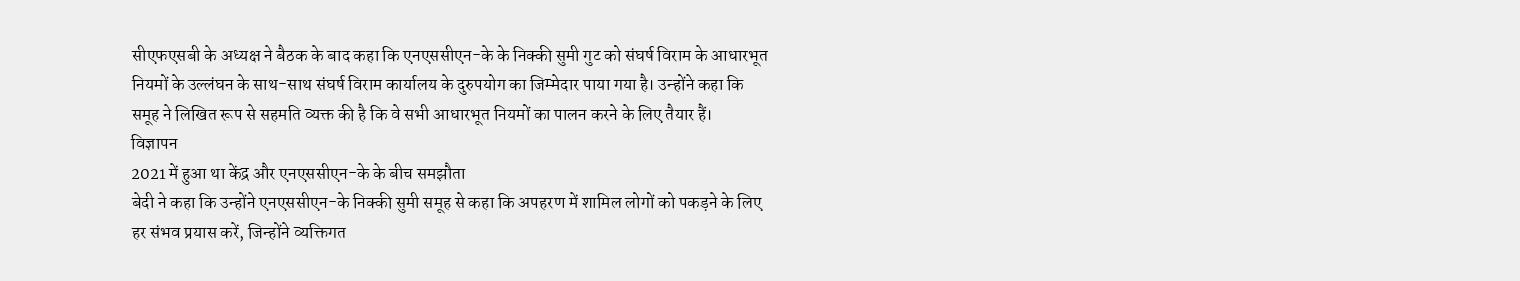सीएफएसबी के अध्यक्ष ने बैठक के बाद कहा कि एनएससीएन-के के निक्की सुमी गुट को संघर्ष विराम के आधारभूत नियमों के उल्लंघन के साथ-साथ संघर्ष विराम कार्यालय के दुरुपयोग का जिम्मेदार पाया गया है। उन्होंने कहा कि समूह ने लिखित रूप से सहमति व्यक्त की है कि वे सभी आधारभूत नियमों का पालन करने के लिए तैयार हैं।
विज्ञापन
2021 में हुआ था केंद्र और एनएससीएन-के के बीच समझौता
बेदी ने कहा कि उन्होंने एनएससीएन-के निक्की सुमी समूह से कहा कि अपहरण में शामिल लोगों को पकड़ने के लिए हर संभव प्रयास करें, जिन्होंने व्यक्तिगत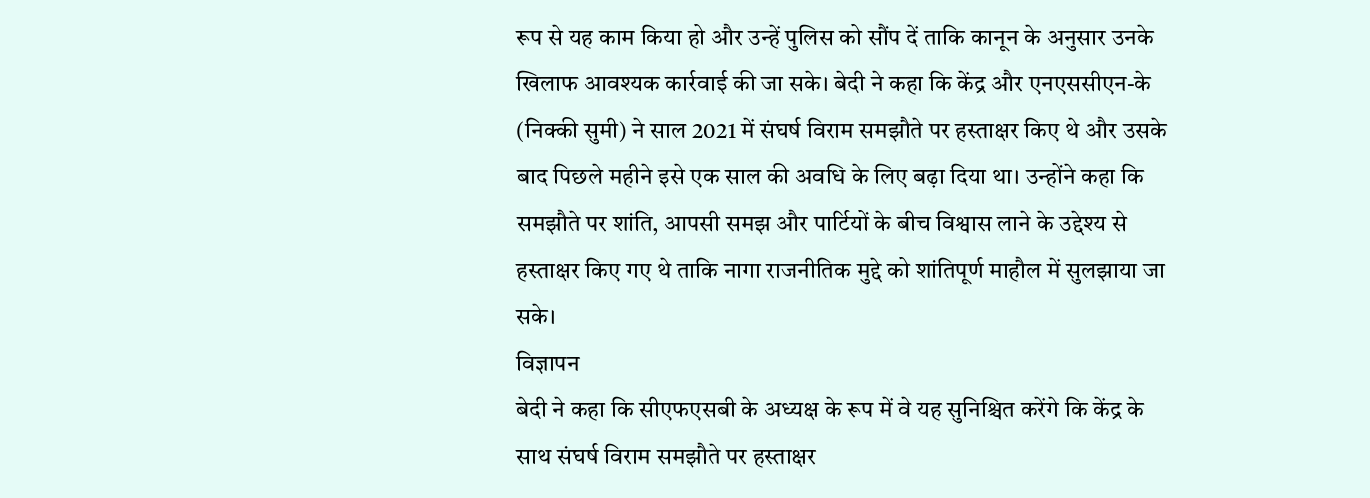रूप से यह काम किया हो और उन्हें पुलिस को सौंप दें ताकि कानून के अनुसार उनके खिलाफ आवश्यक कार्रवाई की जा सके। बेदी ने कहा कि केंद्र और एनएससीएन-के (निक्की सुमी) ने साल 2021 में संघर्ष विराम समझौते पर हस्ताक्षर किए थे और उसके बाद पिछले महीने इसे एक साल की अवधि के लिए बढ़ा दिया था। उन्होंने कहा कि समझौते पर शांति, आपसी समझ और पार्टियों के बीच विश्वास लाने के उद्देश्य से हस्ताक्षर किए गए थे ताकि नागा राजनीतिक मुद्दे को शांतिपूर्ण माहौल में सुलझाया जा सके।
विज्ञापन
बेदी ने कहा कि सीएफएसबी के अध्यक्ष के रूप में वे यह सुनिश्चित करेंगे कि केंद्र के साथ संघर्ष विराम समझौते पर हस्ताक्षर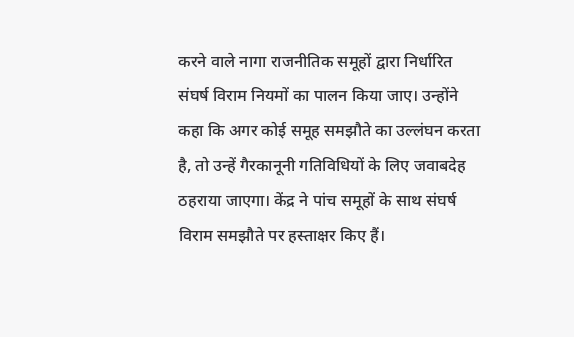करने वाले नागा राजनीतिक समूहों द्वारा निर्धारित संघर्ष विराम नियमों का पालन किया जाए। उन्होंने कहा कि अगर कोई समूह समझौते का उल्लंघन करता है, तो उन्हें गैरकानूनी गतिविधियों के लिए जवाबदेह ठहराया जाएगा। केंद्र ने पांच समूहों के साथ संघर्ष विराम समझौते पर हस्ताक्षर किए हैं।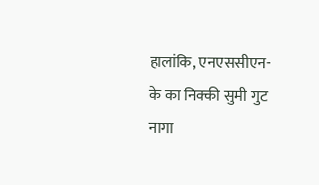हालांकि, एनएससीएन-के का निक्की सुमी गुट नागा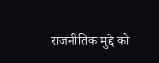राजनीतिक मुद्दे को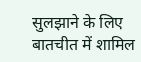सुलझाने के लिए बातचीत में शामिल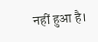नहीं हुआ है।